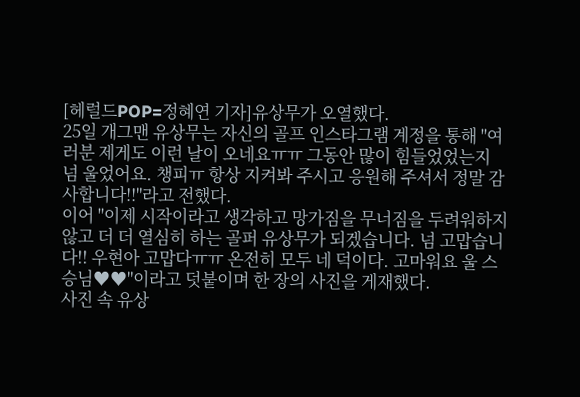[헤럴드POP=정혜연 기자]유상무가 오열했다.
25일 개그맨 유상무는 자신의 골프 인스타그램 계정을 통해 "여러분 제게도 이런 날이 오네요ㅠㅠ 그동안 많이 힘들었었는지 넘 울었어요. 챙피ㅠ 항상 지켜봐 주시고 응원해 주셔서 정말 감사합니다!!"라고 전했다.
이어 "이제 시작이라고 생각하고 망가짐을 무너짐을 두려워하지 않고 더 더 열심히 하는 골퍼 유상무가 되겠습니다. 넘 고맙습니다!! 우현아 고맙다ㅠㅠ 온전히 모두 네 덕이다. 고마워요 울 스승님♥♥"이라고 덧붙이며 한 장의 사진을 게재했다.
사진 속 유상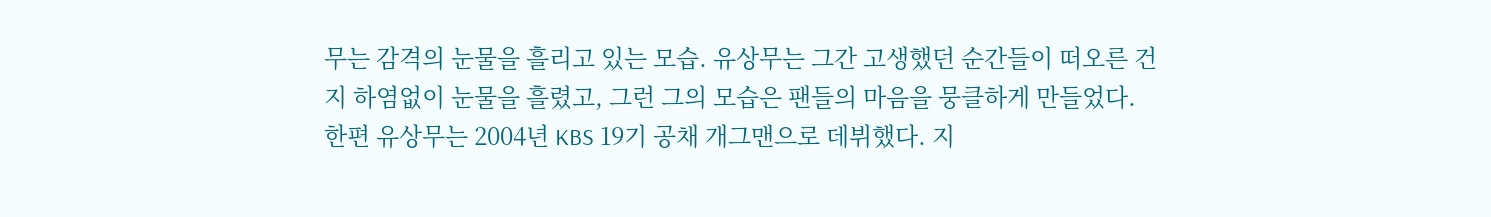무는 감격의 눈물을 흘리고 있는 모습. 유상무는 그간 고생했던 순간들이 떠오른 건지 하염없이 눈물을 흘렸고, 그런 그의 모습은 팬들의 마음을 뭉클하게 만들었다.
한편 유상무는 2004년 KBS 19기 공채 개그맨으로 데뷔했다. 지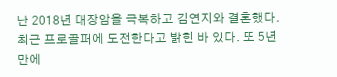난 2018년 대장암을 극복하고 김연지와 결혼했다. 최근 프로골퍼에 도전한다고 밝힌 바 있다. 또 5년 만에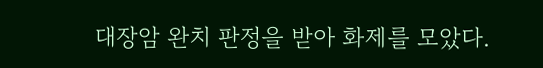대장암 완치 판정을 받아 화제를 모았다.